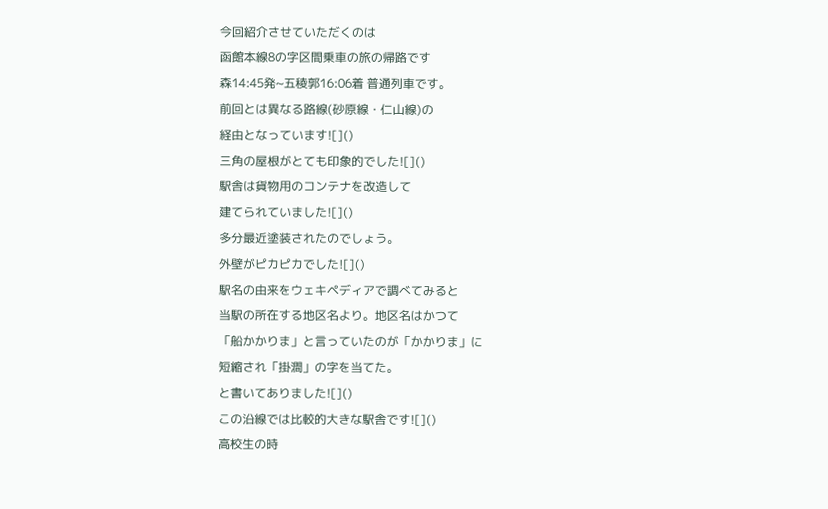今回紹介させていただくのは
函館本線8の字区間乗車の旅の帰路です
森14:45発~五稜郭16:06着 普通列車です。
前回とは異なる路線(砂原線・仁山線)の
経由となっています![]()
三角の屋根がとても印象的でした![]()
駅舎は貨物用のコンテナを改造して
建てられていました![]()
多分最近塗装されたのでしょう。
外壁がピカピカでした![]()
駅名の由来をウェキペディアで調べてみると
当駅の所在する地区名より。地区名はかつて
「船かかりま」と言っていたのが「かかりま」に
短縮され「掛澗」の字を当てた。
と書いてありました![]()
この沿線では比較的大きな駅舎です![]()
高校生の時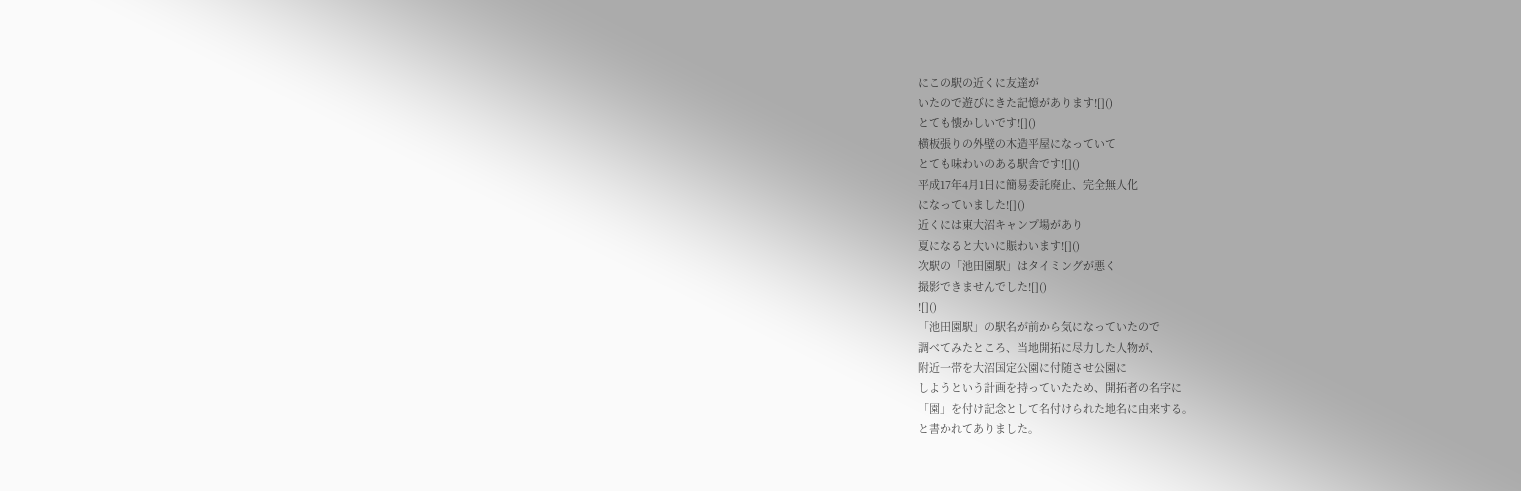にこの駅の近くに友達が
いたので遊びにきた記憶があります![]()
とても懐かしいです![]()
横板張りの外壁の木造平屋になっていて
とても味わいのある駅舎です![]()
平成17年4月1日に簡易委託廃止、完全無人化
になっていました![]()
近くには東大沼キャンプ場があり
夏になると大いに賑わいます![]()
次駅の「池田園駅」はタイミングが悪く
撮影できませんでした![]()
![]()
「池田園駅」の駅名が前から気になっていたので
調べてみたところ、当地開拓に尽力した人物が、
附近一帯を大沼国定公園に付随させ公園に
しようという計画を持っていたため、開拓者の名字に
「園」を付け記念として名付けられた地名に由来する。
と書かれてありました。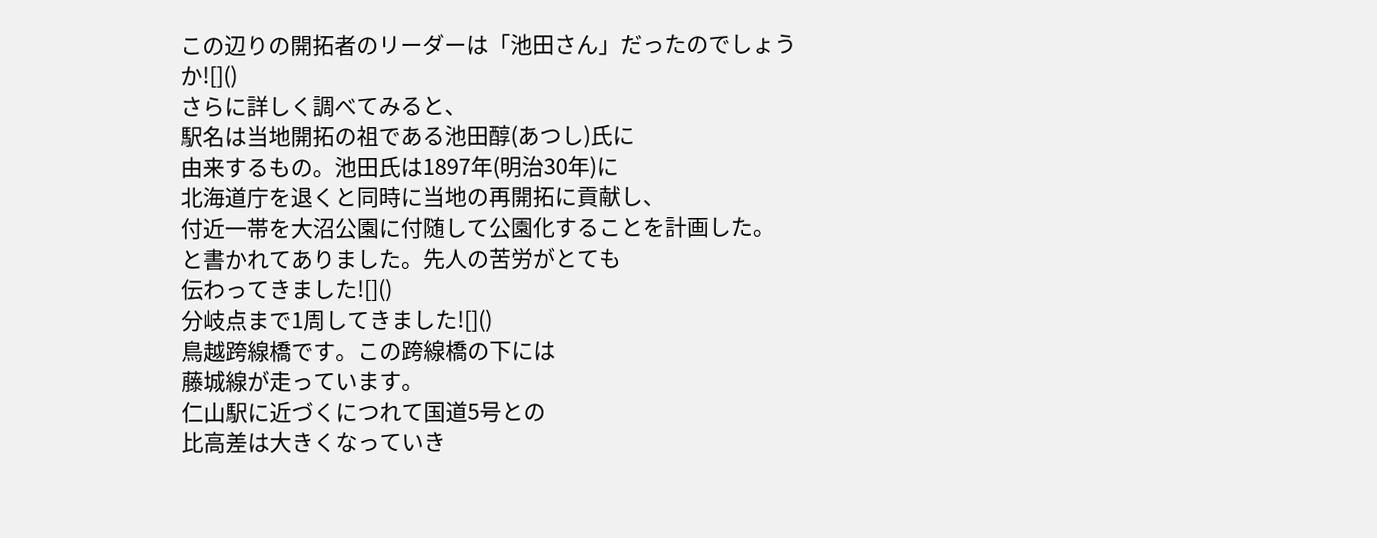この辺りの開拓者のリーダーは「池田さん」だったのでしょうか![]()
さらに詳しく調べてみると、
駅名は当地開拓の祖である池田醇(あつし)氏に
由来するもの。池田氏は1897年(明治30年)に
北海道庁を退くと同時に当地の再開拓に貢献し、
付近一帯を大沼公園に付随して公園化することを計画した。
と書かれてありました。先人の苦労がとても
伝わってきました![]()
分岐点まで1周してきました![]()
鳥越跨線橋です。この跨線橋の下には
藤城線が走っています。
仁山駅に近づくにつれて国道5号との
比高差は大きくなっていき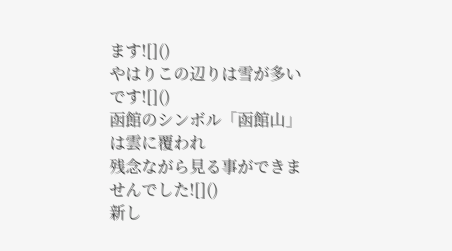ます![]()
やはりこの辺りは雪が多いです![]()
函館のシンボル「函館山」は雲に覆われ
残念ながら見る事ができませんでした![]()
新し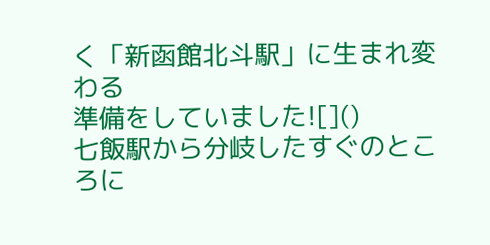く「新函館北斗駅」に生まれ変わる
準備をしていました![]()
七飯駅から分岐したすぐのところに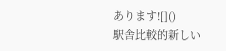あります![]()
駅舎比較的新しい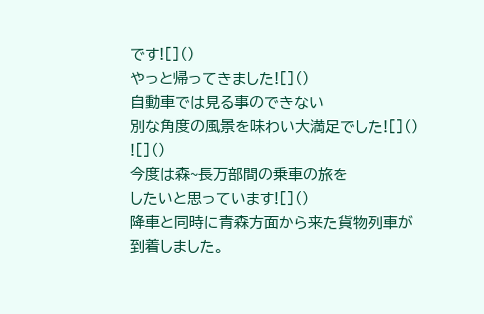です![]()
やっと帰ってきました![]()
自動車では見る事のできない
別な角度の風景を味わい大満足でした![]()
![]()
今度は森~長万部間の乗車の旅を
したいと思っています![]()
降車と同時に青森方面から来た貨物列車が
到着しました。